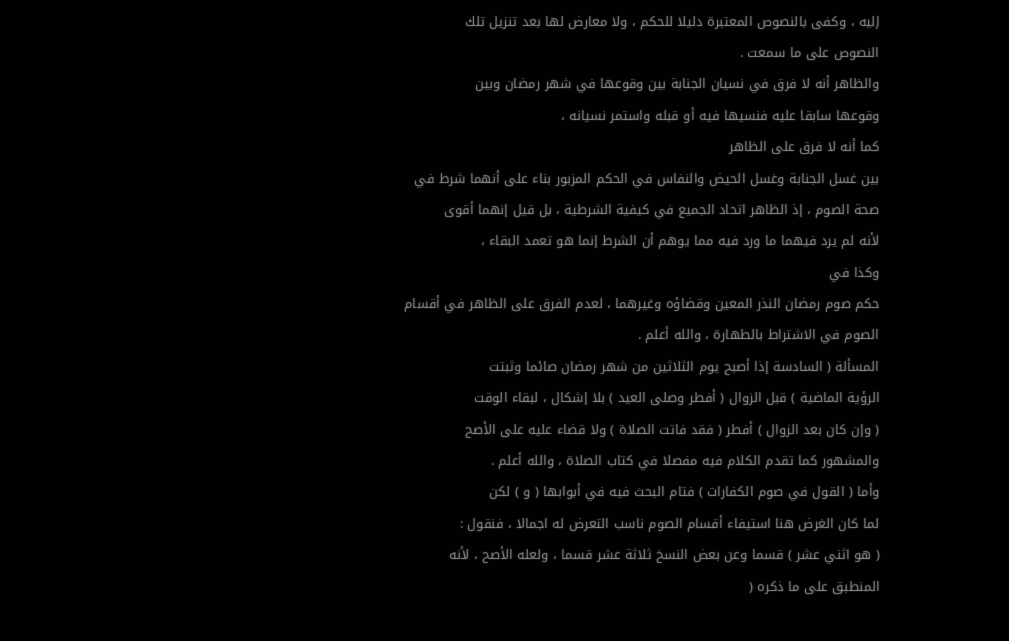إليه ، وكفى بالنصوص المعتبرة دليلا للحكم ، ولا معارض لها بعد تنزيل تلك
النصوص على ما سمعت .
والظاهر أنه لا فرق في نسيان الجنابة بين وقوعها في شهر رمضان وبين
وقوعها سابقا عليه فنسيها فيه أو قبله واستمر نسيانه ،
كما أنه لا فرق على الظاهر
بين غسل الجنابة وغسل الحيض والنفاس في الحكم المزبور بناء على أنهما شرط في
صحة الصوم ، إذ الظاهر اتحاد الجميع في كيفية الشرطية ، بل قيل إنهما أقوى
لأنه لم يرد فيهما ما ورد فيه مما يوهم أن الشرط إنما هو تعمد البقاء ،
وكذا في
حكم صوم رمضان النذر المعين وقضاؤه وغيرهما ، لعدم الفرق على الظاهر في أقسام
الصوم في الاشتراط بالطهارة ، والله أعلم .
المسألة ( السادسة إذا أصبح يوم الثلاثين من شهر رمضان صائما وثبتت
الرؤية الماضية ) قبل الزوال ( أفطر وصلى العيد ) بلا إشكال ، لبقاء الوقت
( وإن كان بعد الزوال ) أفطر ( فقد فاتت الصلاة ) ولا قضاء عليه على الأصح
والمشهور كما تقدم الكلام فيه مفصلا في كتاب الصلاة ، والله أعلم .
وأما ( القول في صوم الكفارات ) فتام البحث فيه في أبوابها ( و ) لكن
لما كان الغرض هنا استيفاء أقسام الصوم ناسب التعرض له اجمالا ، فنقول :
( هو اثني عشر ) قسما وعن بعض النسخ ثلاثة عشر قسما ، ولعله الأصح ، لأنه
المنطبق على ما ذكره (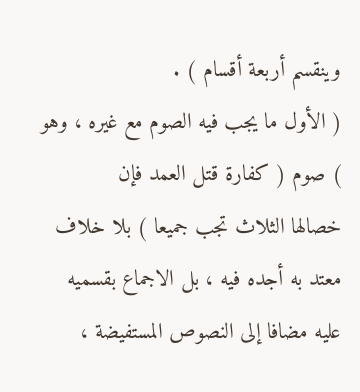وينقسم أربعة أقسام ) .
( الأول ما يجب فيه الصوم مع غيره ، وهو ) صوم ( كفارة قتل العمد فإن
خصالها الثلاث تجب جميعا ) بلا خلاف معتد به أجده فيه ، بل الاجماع بقسميه
عليه مضافا إلى النصوص المستفيضة ،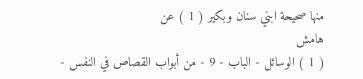منها صحيحة ابني سنان وبكير ( 1 ) عن
هامش
( 1 ) الوسائل - الباب - 9 - من أبواب القصاص في النفس -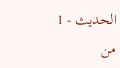الحديث - 1
من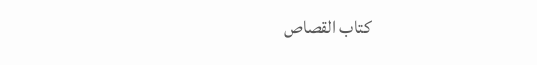كتاب القصاص